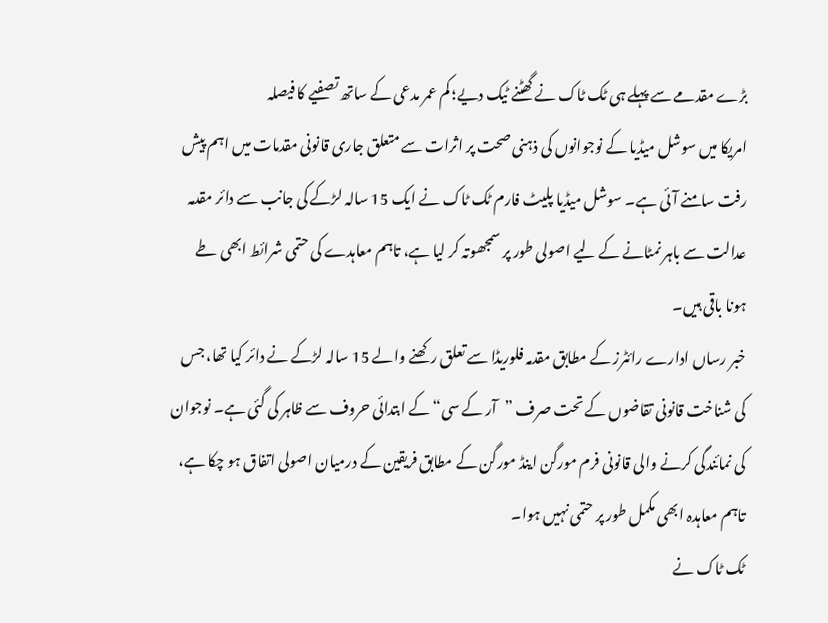بڑے مقدمے سے پہلے ہی ٹک ٹاک نے گھٹنے ٹیک دیے؛ کم عمر مدعی کے ساتھ تصفیے کا فیصلہ
امریکا میں سوشل میڈیا کے نوجوانوں کی ذہنی صحت پر اثرات سے متعلق جاری قانونی مقدمات میں اہم پیش رفت سامنے آئی ہے۔ سوشل میڈیا پلیٹ فارم ٹک ٹاک نے ایک 15 سالہ لڑکے کی جانب سے دائر مقدمہ عدالت سے باہر نمٹانے کے لیے اصولی طور پر سمجھوتہ کر لیا ہے، تاہم معاہدے کی حتمی شرائط ابھی طے ہونا باقی ہیں۔
خبر رساں ادارے رائٹرز کے مطابق مقدمہ فلوریڈا سے تعلق رکھنے والے 15 سالہ لڑکے نے دائر کیا تھا، جس کی شناخت قانونی تقاضوں کے تحت صرف ”آر کے سی“ کے ابتدائی حروف سے ظاہر کی گئی ہے۔ نوجوان کی نمائندگی کرنے والی قانونی فرم مورگن اینڈ مورگن کے مطابق فریقین کے درمیان اصولی اتفاق ہو چکا ہے، تاہم معاہدہ ابھی مکمل طور پر حتمی نہیں ہوا۔
ٹک ٹاک نے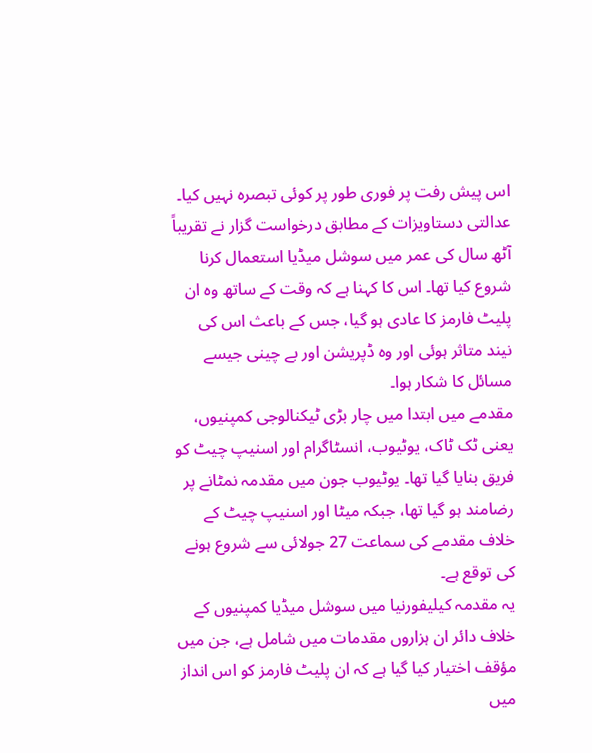اس پیش رفت پر فوری طور پر کوئی تبصرہ نہیں کیا۔
عدالتی دستاویزات کے مطابق درخواست گزار نے تقریباً آٹھ سال کی عمر میں سوشل میڈیا استعمال کرنا شروع کیا تھا۔ اس کا کہنا ہے کہ وقت کے ساتھ وہ ان پلیٹ فارمز کا عادی ہو گیا، جس کے باعث اس کی نیند متاثر ہوئی اور وہ ڈپریشن اور بے چینی جیسے مسائل کا شکار ہوا۔
مقدمے میں ابتدا میں چار بڑی ٹیکنالوجی کمپنیوں، یعنی ٹک ٹاک، یوٹیوب، انسٹاگرام اور اسنیپ چیٹ کو فریق بنایا گیا تھا۔ یوٹیوب جون میں مقدمہ نمٹانے پر رضامند ہو گیا تھا، جبکہ میٹا اور اسنیپ چیٹ کے خلاف مقدمے کی سماعت 27 جولائی سے شروع ہونے کی توقع ہے۔
یہ مقدمہ کیلیفورنیا میں سوشل میڈیا کمپنیوں کے خلاف دائر ان ہزاروں مقدمات میں شامل ہے، جن میں مؤقف اختیار کیا گیا ہے کہ ان پلیٹ فارمز کو اس انداز میں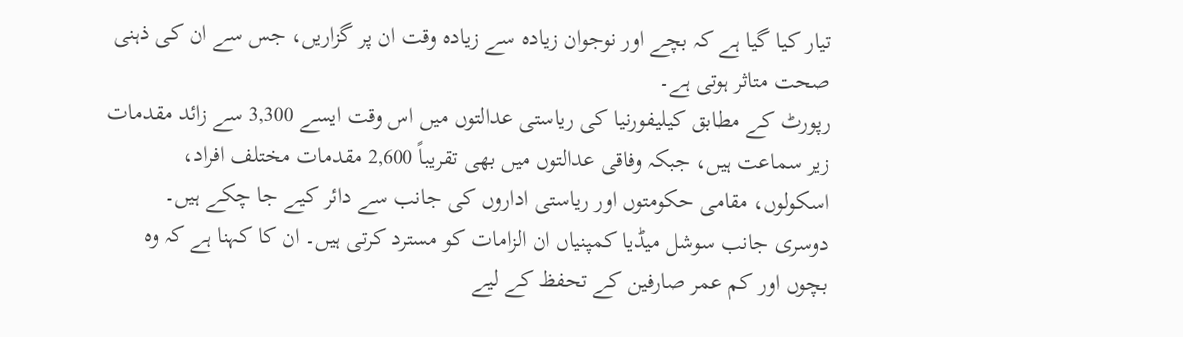تیار کیا گیا ہے کہ بچے اور نوجوان زیادہ سے زیادہ وقت ان پر گزاریں، جس سے ان کی ذہنی صحت متاثر ہوتی ہے۔
رپورٹ کے مطابق کیلیفورنیا کی ریاستی عدالتوں میں اس وقت ایسے 3,300 سے زائد مقدمات زیر سماعت ہیں، جبکہ وفاقی عدالتوں میں بھی تقریباً 2,600 مقدمات مختلف افراد، اسکولوں، مقامی حکومتوں اور ریاستی اداروں کی جانب سے دائر کیے جا چکے ہیں۔
دوسری جانب سوشل میڈیا کمپنیاں ان الزامات کو مسترد کرتی ہیں۔ ان کا کہنا ہے کہ وہ بچوں اور کم عمر صارفین کے تحفظ کے لیے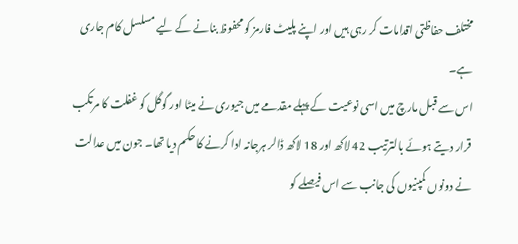مختلف حفاظتی اقدامات کر رہی ہیں اور اپنے پلیٹ فارمز کو محفوظ بنانے کے لیے مسلسل کام جاری ہے۔
اس سے قبل مارچ میں اسی نوعیت کے پہلے مقدمے میں جیوری نے میٹا اور گوگل کو غفلت کا مرتکب قرار دیتے ہوئے بالترتیب 42 لاکھ اور 18 لاکھ ڈالر ہرجانہ ادا کرنے کا حکم دیا تھا۔ جون میں عدالت نے دونوں کمپنیوں کی جانب سے اس فیصلے کو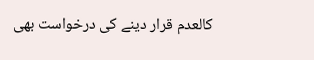کالعدم قرار دینے کی درخواست بھی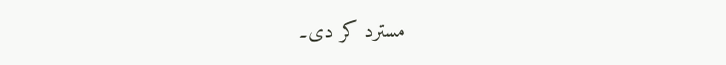مسترد کر دی۔